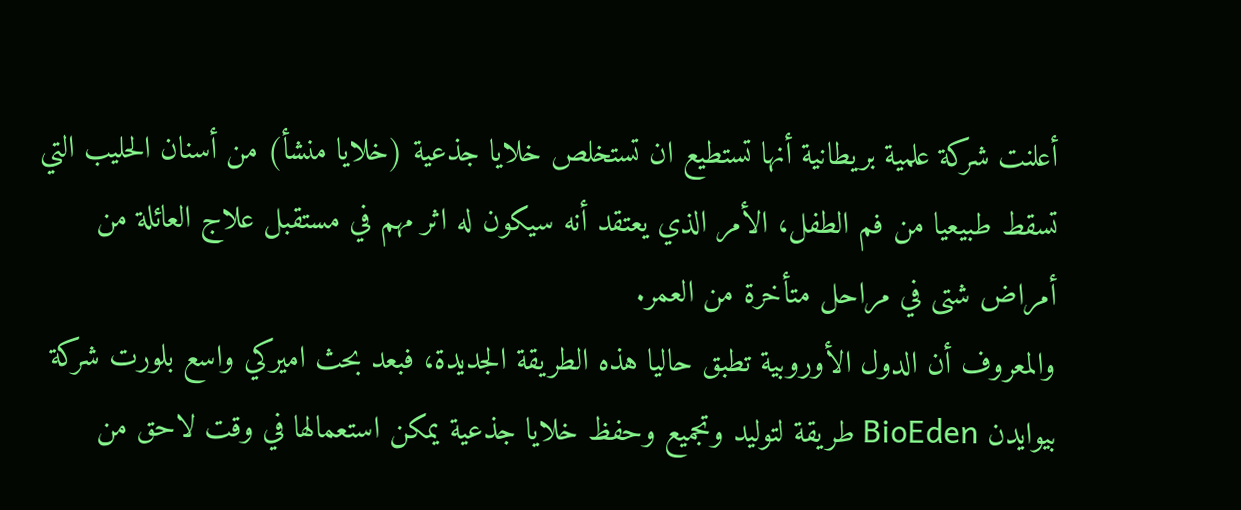أعلنت شركة علمية بريطانية أنها تستطيع ان تستخلص خلايا جذعية (خلايا منشأ) من أسنان الحليب التي تسقط طبيعيا من فم الطفل، الأمر الذي يعتقد أنه سيكون له اثر مهم في مستقبل علاج العائلة من أمراض شتى في مراحل متأخرة من العمر.
والمعروف أن الدول الأوروبية تطبق حاليا هذه الطريقة الجديدة، فبعد بحث اميركي واسع بلورت شركة بيوايدن BioEden طريقة لتوليد وتجميع وحفظ خلايا جذعية يمكن استعمالها في وقت لاحق من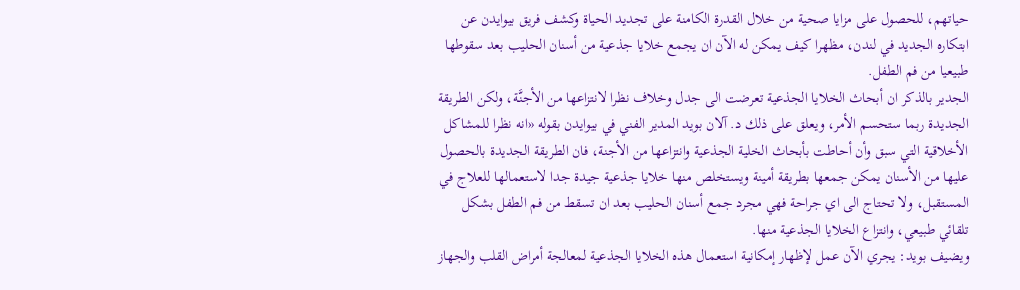حياتهم، للحصول على مزايا صحية من خلال القدرة الكامنة على تجديد الحياة وكشف فريق بيوايدن عن ابتكاره الجديد في لندن، مظهرا كيف يمكن له الآن ان يجمع خلايا جذعية من أسنان الحليب بعد سقوطها طبيعيا من فم الطفل.
الجدير بالذكر ان أبحاث الخلايا الجذعية تعرضت الى جدل وخلاف نظرا لانتزاعها من الأجنَّة، ولكن الطريقة الجديدة ربما ستحسم الأمر، ويعلق على ذلك د. آلان بويد المدير الفني في بيوايدن بقوله «انه نظرا للمشاكل الأخلاقية التي سبق وأن أحاطت بأبحاث الخلية الجذعية وانتزاعها من الأجنة، فان الطريقة الجديدة بالحصول عليها من الأسنان يمكن جمعها بطريقة أمينة ويستخلص منها خلايا جذعية جيدة جدا لاستعمالها للعلاج في المستقبل، ولا تحتاج الى اي جراحة فهي مجرد جمع أسنان الحليب بعد ان تسقط من فم الطفل بشكل تلقائي طبيعي، وانتزاع الخلايا الجذعية منها.
ويضيف بويد: يجري الآن عمل لإظهار إمكانية استعمال هذه الخلايا الجذعية لمعالجة أمراض القلب والجهاز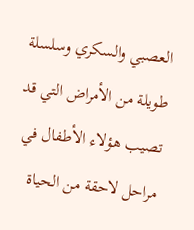العصبي والسكري وسلسلة طويلة من الأمراض التي قد تصيب هؤلاء الأطفال في مراحل لاحقة من الحياة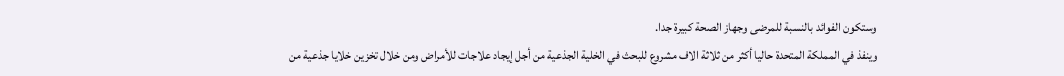وستكون الفوائد بالنسبة للمرضى وجهاز الصحة كبيرة جدا.
وينفذ في المملكة المتحدة حاليا أكثر من ثلاثة الاف مشروع للبحث في الخلية الجذعية من أجل إيجاد علاجات للأمراض ومن خلال تخزين خلايا جذعية من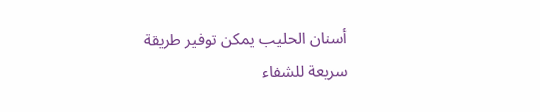أسنان الحليب يمكن توفير طريقة سريعة للشفاء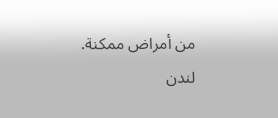من أمراض ممكنة.
لندن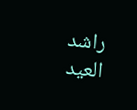راشد العيد